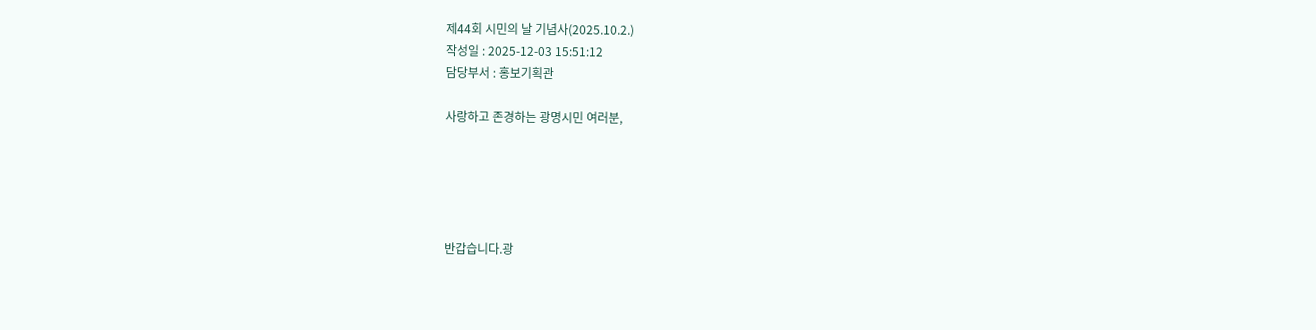제44회 시민의 날 기념사(2025.10.2.)
작성일 : 2025-12-03 15:51:12
담당부서 : 홍보기획관

사랑하고 존경하는 광명시민 여러분,





반갑습니다.광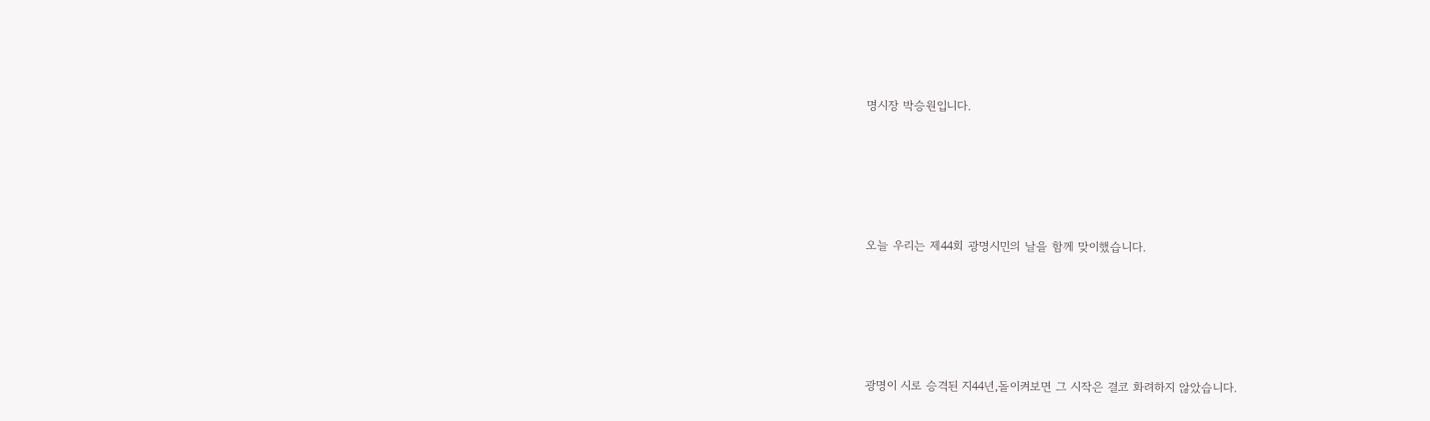명시장 박승원입니다.





오늘 우리는 제44회 광명시민의 날을 함께 맞이했습니다.





광명이 시로 승격된 지44년,돌이켜보면 그 시작은 결코 화려하지 않았습니다.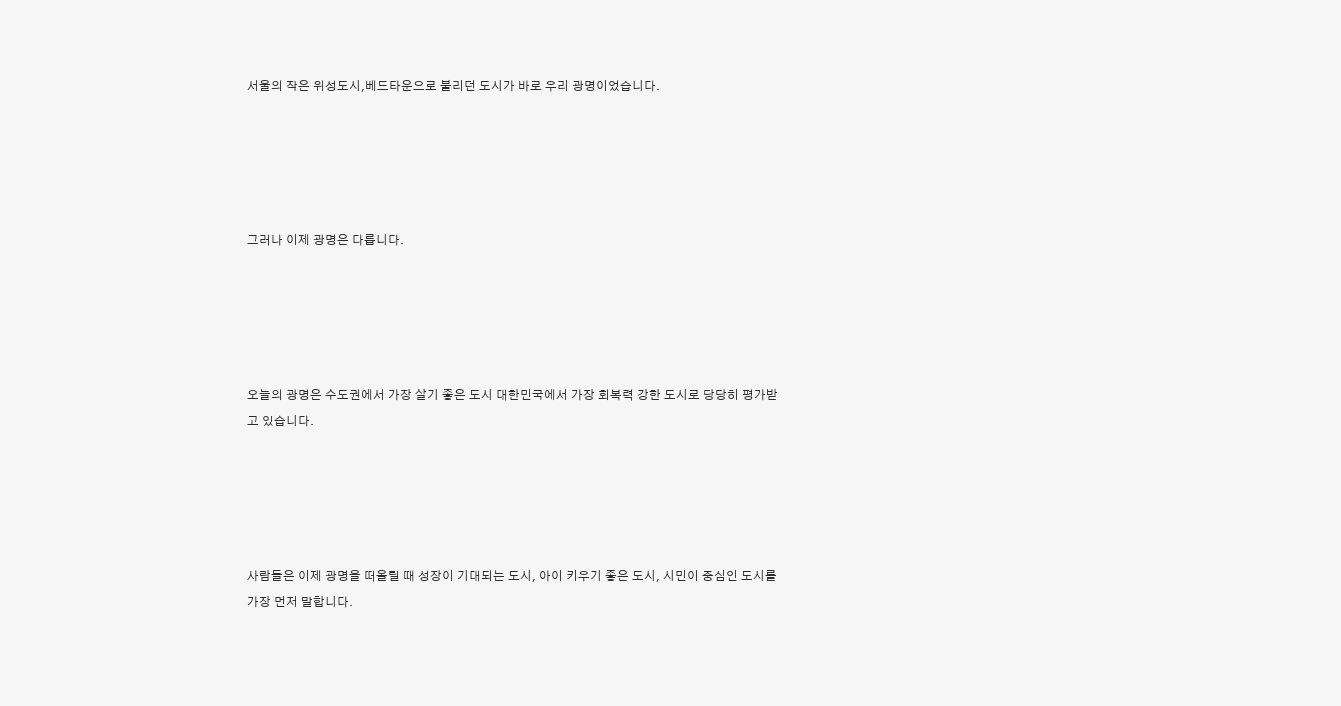서울의 작은 위성도시,베드타운으로 불리던 도시가 바로 우리 광명이었습니다.





그러나 이제 광명은 다릅니다.





오늘의 광명은 수도권에서 가장 살기 좋은 도시 대한민국에서 가장 회복력 강한 도시로 당당히 평가받고 있습니다.





사람들은 이제 광명을 떠올릴 때 성장이 기대되는 도시, 아이 키우기 좋은 도시, 시민이 중심인 도시를 가장 먼저 말합니다.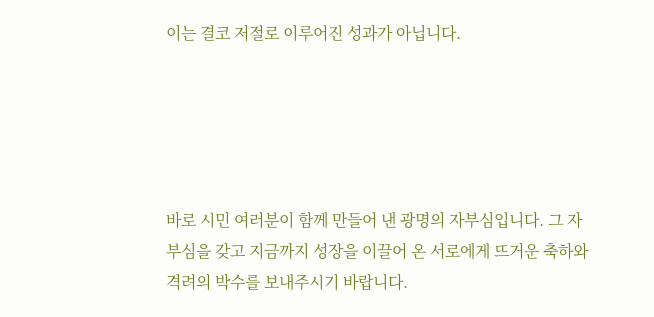이는 결코 저절로 이루어진 성과가 아닙니다.





바로 시민 여러분이 함께 만들어 낸 광명의 자부심입니다. 그 자부심을 갖고 지금까지 성장을 이끌어 온 서로에게 뜨거운 축하와 격려의 박수를 보내주시기 바랍니다.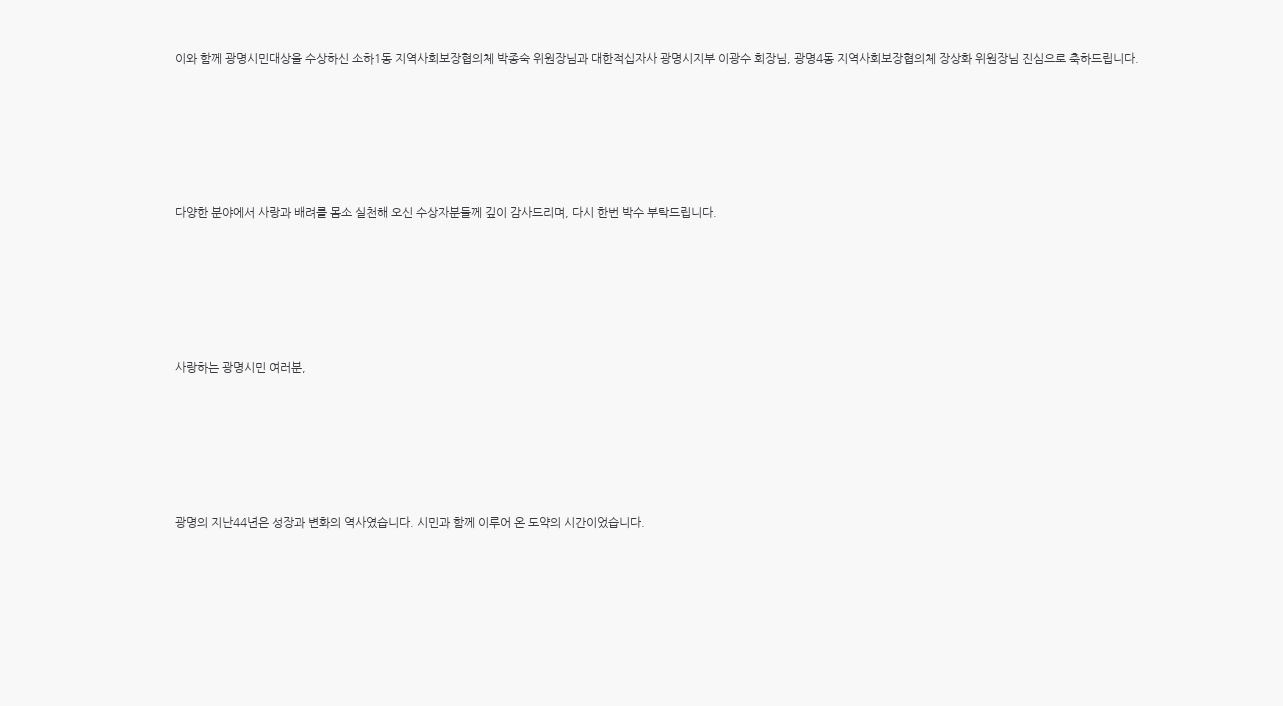이와 함께 광명시민대상을 수상하신 소하1동 지역사회보장협의체 박종숙 위원장님과 대한적십자사 광명시지부 이광수 회장님, 광명4동 지역사회보장협의체 장상화 위원장님 진심으로 축하드립니다.





다양한 분야에서 사랑과 배려를 몸소 실천해 오신 수상자분들께 깊이 감사드리며, 다시 한번 박수 부탁드립니다.





사랑하는 광명시민 여러분,





광명의 지난44년은 성장과 변화의 역사였습니다. 시민과 함께 이루어 온 도약의 시간이었습니다.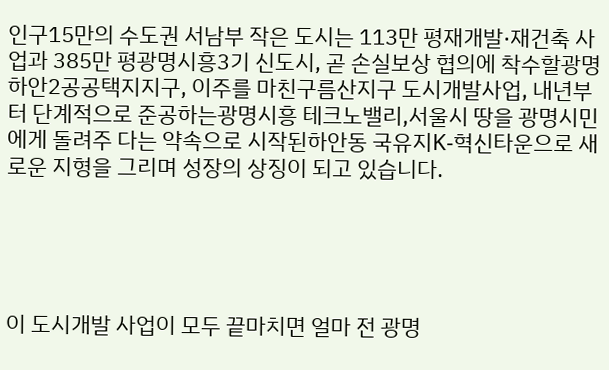인구15만의 수도권 서남부 작은 도시는 113만 평재개발·재건축 사업과 385만 평광명시흥3기 신도시, 곧 손실보상 협의에 착수할광명하안2공공택지지구, 이주를 마친구름산지구 도시개발사업, 내년부터 단계적으로 준공하는광명시흥 테크노밸리,서울시 땅을 광명시민에게 돌려주 다는 약속으로 시작된하안동 국유지K-혁신타운으로 새로운 지형을 그리며 성장의 상징이 되고 있습니다.





이 도시개발 사업이 모두 끝마치면 얼마 전 광명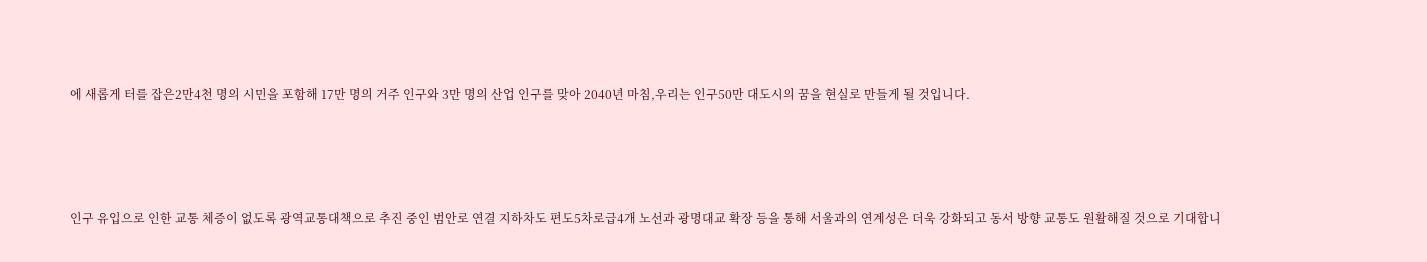에 새롭게 터를 잡은2만4천 명의 시민을 포함해 17만 명의 거주 인구와 3만 명의 산업 인구를 맞아 2040년 마침,우리는 인구50만 대도시의 꿈을 현실로 만들게 될 것입니다.





인구 유입으로 인한 교통 체증이 없도록 광역교통대책으로 추진 중인 범안로 연결 지하차도 편도5차로급4개 노선과 광명대교 확장 등을 통해 서울과의 연계성은 더욱 강화되고 동서 방향 교통도 원활해질 것으로 기대합니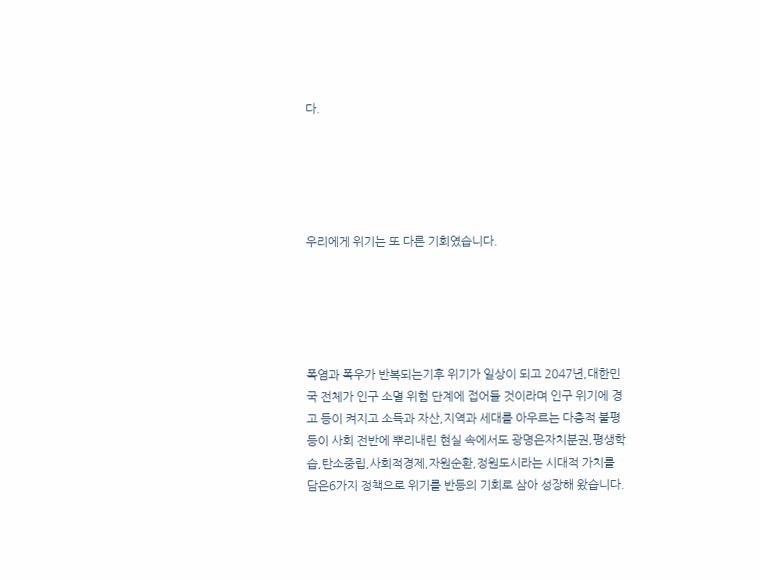다.





우리에게 위기는 또 다른 기회였습니다.





폭염과 폭우가 반복되는기후 위기가 일상이 되고 2047년,대한민국 전체가 인구 소멸 위험 단계에 접어들 것이라며 인구 위기에 경고 등이 켜지고 소득과 자산,지역과 세대를 아우르는 다층적 불평등이 사회 전반에 뿌리내린 현실 속에서도 광명은자치분권,평생학습,탄소중립,사회적경제,자원순환,정원도시라는 시대적 가치를 담은6가지 정책으로 위기를 반등의 기회로 삼아 성장해 왔습니다.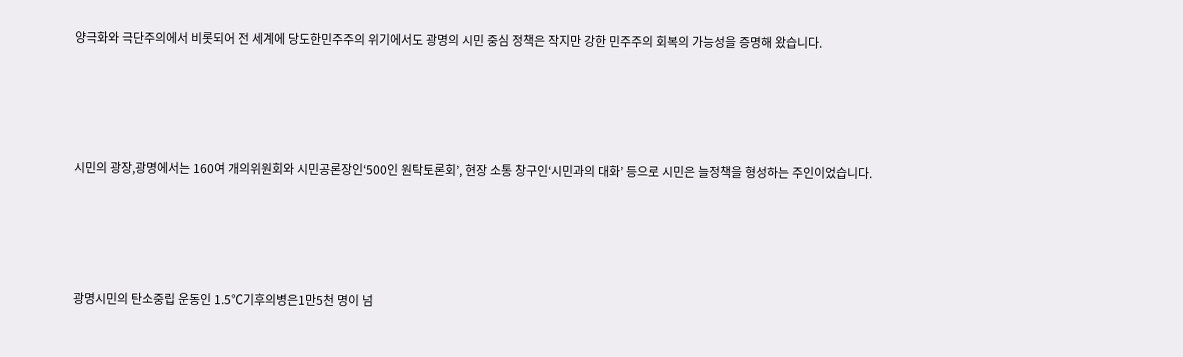양극화와 극단주의에서 비롯되어 전 세계에 당도한민주주의 위기에서도 광명의 시민 중심 정책은 작지만 강한 민주주의 회복의 가능성을 증명해 왔습니다.





시민의 광장,광명에서는 160여 개의위원회와 시민공론장인‘500인 원탁토론회’, 현장 소통 창구인‘시민과의 대화’ 등으로 시민은 늘정책을 형성하는 주인이었습니다.





광명시민의 탄소중립 운동인 1.5℃기후의병은1만5천 명이 넘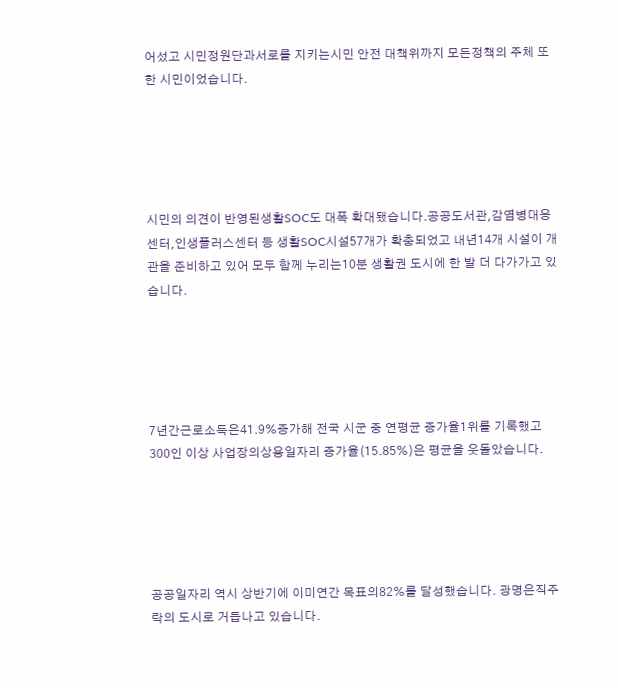어섰고 시민정원단과서로를 지키는시민 안전 대책위까지 모든정책의 주체 또한 시민이었습니다.





시민의 의견이 반영된생활SOC도 대폭 확대됐습니다.공공도서관,감염병대응센터,인생플러스센터 등 생활SOC시설57개가 확충되었고 내년14개 시설이 개관을 준비하고 있어 모두 함께 누리는10분 생활권 도시에 한 발 더 다가가고 있습니다.





7년간근로소득은41.9%증가해 전국 시군 중 연평균 증가율1위를 기록했고 300인 이상 사업장의상용일자리 증가율(15.85%)은 평균을 웃돌았습니다.





공공일자리 역시 상반기에 이미연간 목표의82%를 달성했습니다. 광명은직주락의 도시로 거듭나고 있습니다.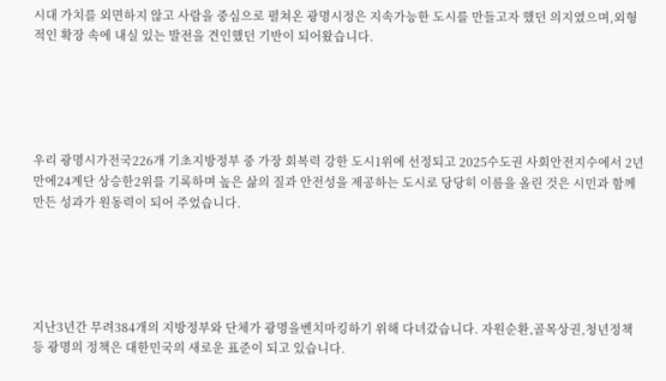시대 가치를 외면하지 않고 사람을 중심으로 펼쳐온 광명시정은 지속가능한 도시를 만들고자 했던 의지였으며,외형적인 확장 속에 내실 있는 발전을 견인했던 기반이 되어왔습니다.





우리 광명시가전국226개 기초지방정부 중 가장 회복력 강한 도시1위에 선정되고 2025수도권 사회안전지수에서 2년 만에24계단 상승한2위를 기록하며 높은 삶의 질과 안전성을 제공하는 도시로 당당히 이름을 올린 것은 시민과 함께 만든 성과가 원동력이 되어 주었습니다.





지난3년간 무려384개의 지방정부와 단체가 광명을벤치마킹하기 위해 다녀갔습니다. 자원순환,골목상권,청년정책 등 광명의 정책은 대한민국의 새로운 표준이 되고 있습니다.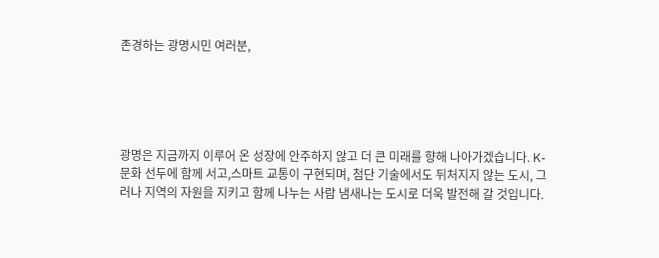존경하는 광명시민 여러분,





광명은 지금까지 이루어 온 성장에 안주하지 않고 더 큰 미래를 향해 나아가겠습니다. K-문화 선두에 함께 서고,스마트 교통이 구현되며, 첨단 기술에서도 뒤처지지 않는 도시, 그러나 지역의 자원을 지키고 함께 나누는 사람 냄새나는 도시로 더욱 발전해 갈 것입니다.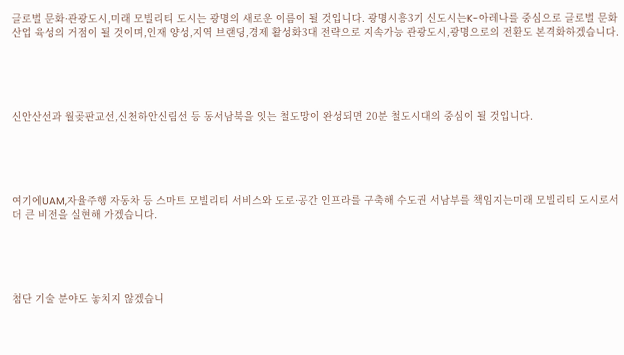글로벌 문화·관광도시,미래 모빌리티 도시는 광명의 새로운 이름이 될 것입니다. 광명시흥3기 신도시는K-아레나를 중심으로 글로벌 문화산업 육성의 거점이 될 것이며,인재 양성,지역 브랜딩,경제 활성화3대 전략으로 지속가능 관광도시,광명으로의 전환도 본격화하겠습니다.





신안산선과 월곶판교선,신천하안신림선 등 동서남북을 잇는 철도망이 완성되면 20분 철도시대의 중심이 될 것입니다.





여기에UAM,자율주행 자동차 등 스마트 모빌리티 서비스와 도로·공간 인프라를 구축해 수도권 서남부를 책임지는미래 모빌리티 도시로서 더 큰 비전을 실현해 가겠습니다.





첨단 기술 분야도 놓치지 않겠습니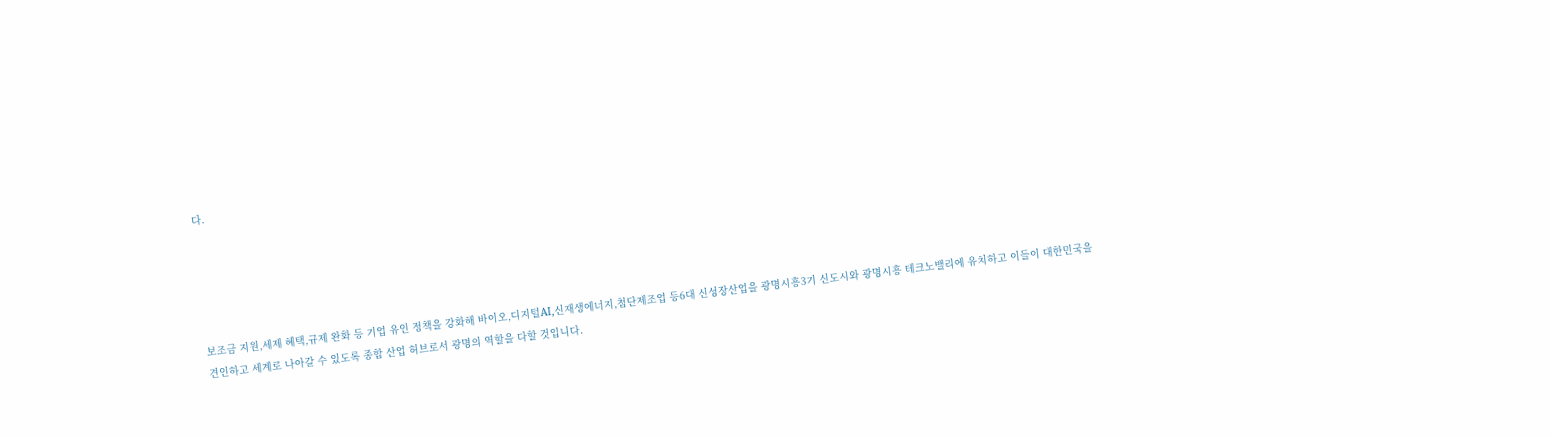다.





보조금 지원,세제 혜택,규제 완화 등 기업 유인 정책을 강화해 바이오,디지털AI,신재생에너지,첨단제조업 등6대 신성장산업을 광명시흥3기 신도시와 광명시흥 테크노밸리에 유치하고 이들이 대한민국을 견인하고 세계로 나아갈 수 있도록 종합 산업 허브로서 광명의 역할을 다할 것입니다.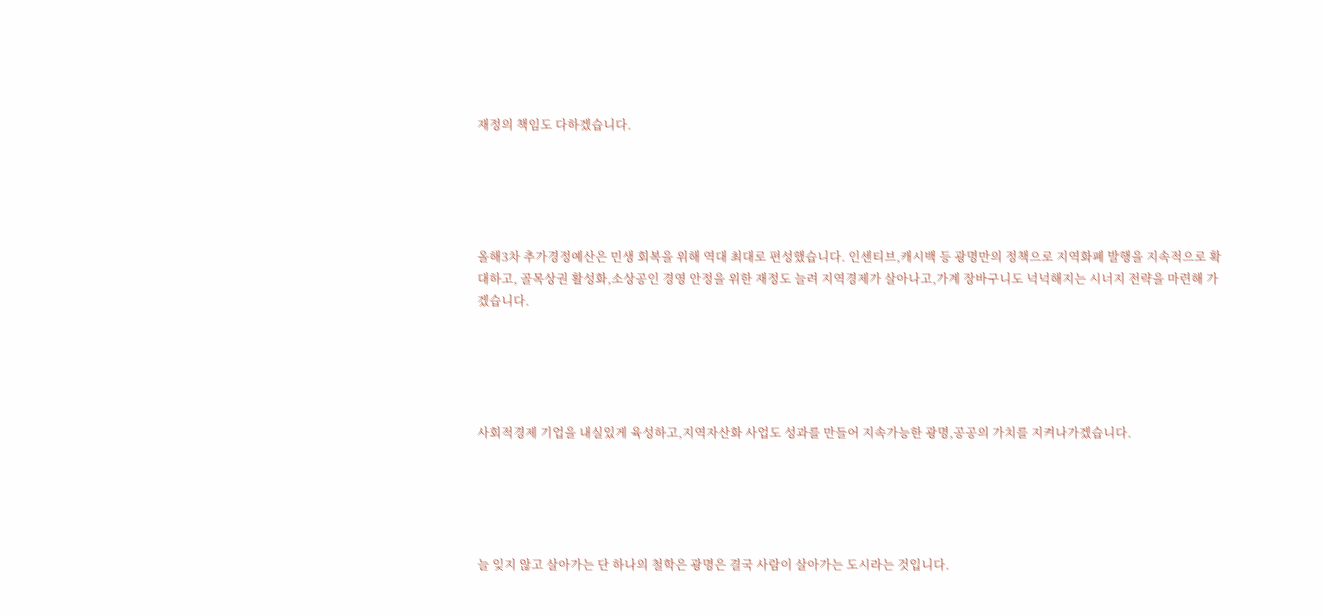재정의 책임도 다하겠습니다.





올해3차 추가경정예산은 민생 회복을 위해 역대 최대로 편성했습니다. 인센티브,캐시백 등 광명만의 정책으로 지역화폐 발행을 지속적으로 확대하고, 골목상권 활성화,소상공인 경영 안정을 위한 재정도 늘려 지역경제가 살아나고,가계 장바구니도 넉넉해지는 시너지 전략을 마련해 가겠습니다.





사회적경제 기업을 내실있게 육성하고,지역자산화 사업도 성과를 만들어 지속가능한 광명,공공의 가치를 지켜나가겠습니다.





늘 잊지 않고 살아가는 단 하나의 철학은 광명은 결국 사람이 살아가는 도시라는 것입니다.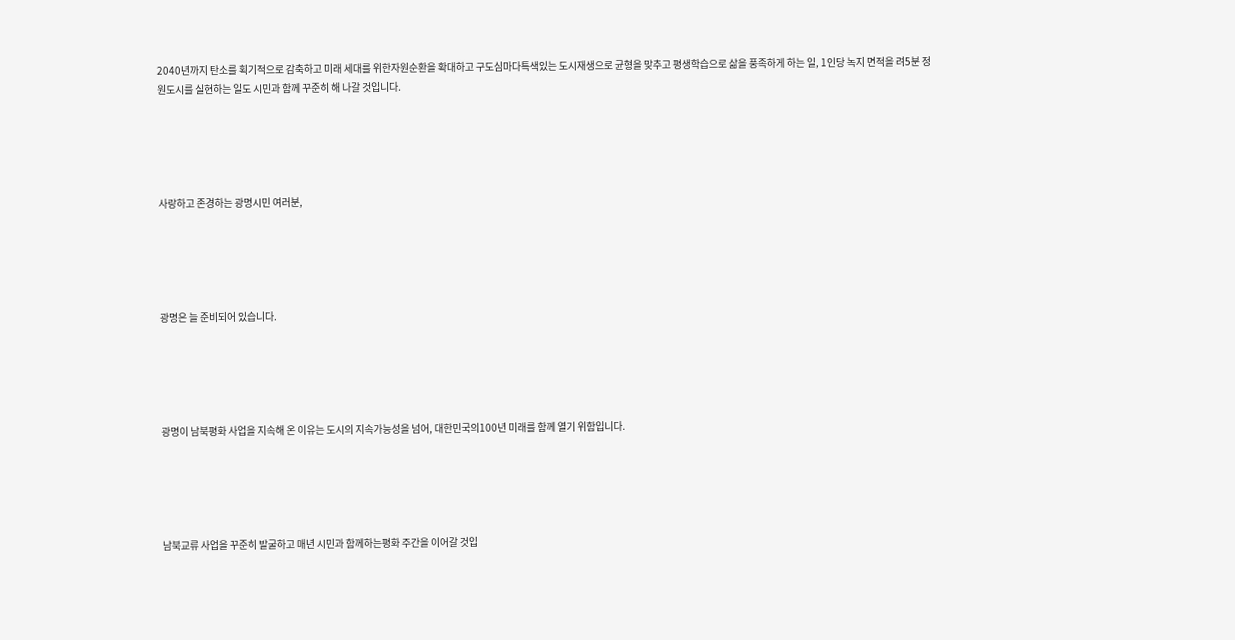2040년까지 탄소를 획기적으로 감축하고 미래 세대를 위한자원순환을 확대하고 구도심마다특색있는 도시재생으로 균형을 맞추고 평생학습으로 삶을 풍족하게 하는 일, 1인당 녹지 면적을 려5분 정원도시를 실현하는 일도 시민과 함께 꾸준히 해 나갈 것입니다.





사랑하고 존경하는 광명시민 여러분,





광명은 늘 준비되어 있습니다.





광명이 남북평화 사업을 지속해 온 이유는 도시의 지속가능성을 넘어, 대한민국의100년 미래를 함께 열기 위함입니다.





남북교류 사업을 꾸준히 발굴하고 매년 시민과 함께하는평화 주간을 이어갈 것입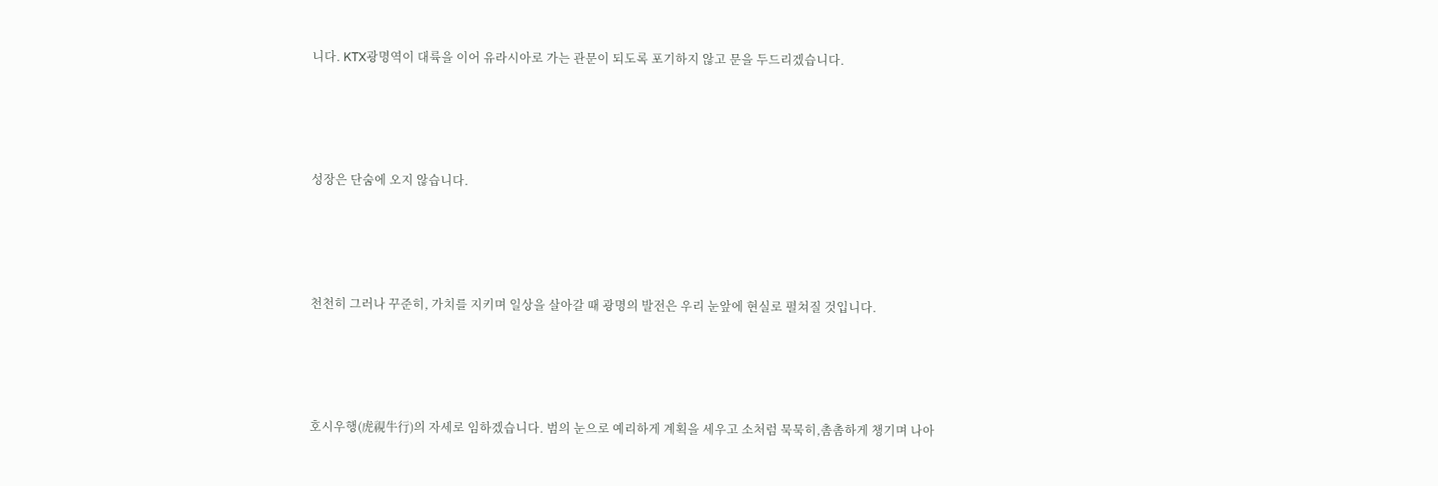니다. KTX광명역이 대륙을 이어 유라시아로 가는 관문이 되도록 포기하지 않고 문을 두드리겠습니다.





성장은 단숨에 오지 않습니다.





천천히 그러나 꾸준히, 가치를 지키며 일상을 살아갈 때 광명의 발전은 우리 눈앞에 현실로 펼쳐질 것입니다.





호시우행(虎視牛行)의 자세로 임하겠습니다. 범의 눈으로 예리하게 계획을 세우고 소처럼 묵묵히,촘촘하게 챙기며 나아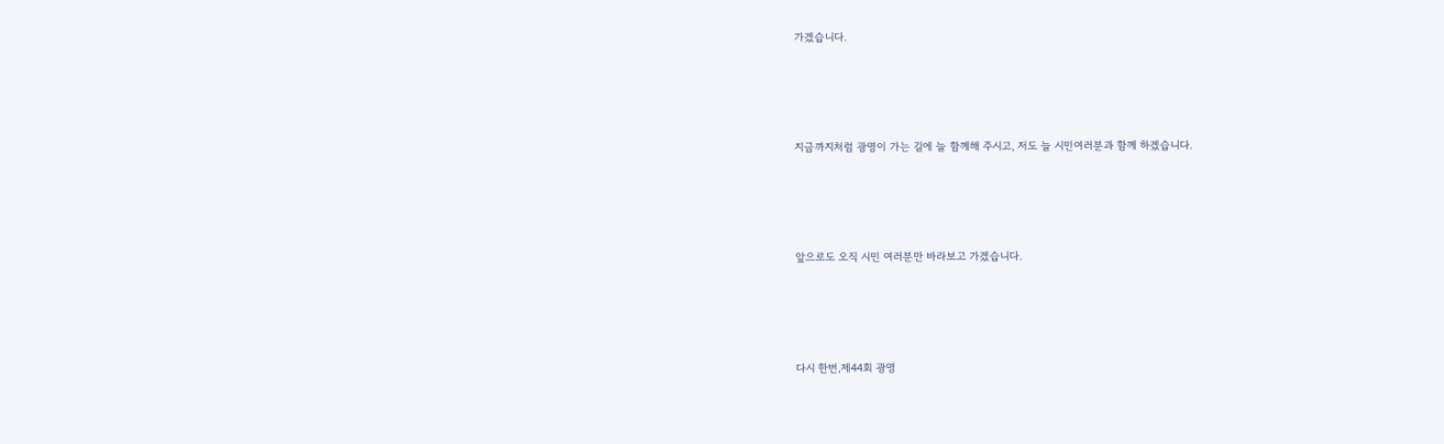가겠습니다.





지금까지처럼 광명이 가는 길에 늘 함께해 주시고, 저도 늘 시민여러분과 함께 하겠습니다.





앞으로도 오직 시민 여러분만 바라보고 가겠습니다.





다시 한번,제44회 광명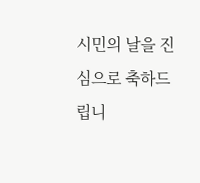시민의 날을 진심으로 축하드립니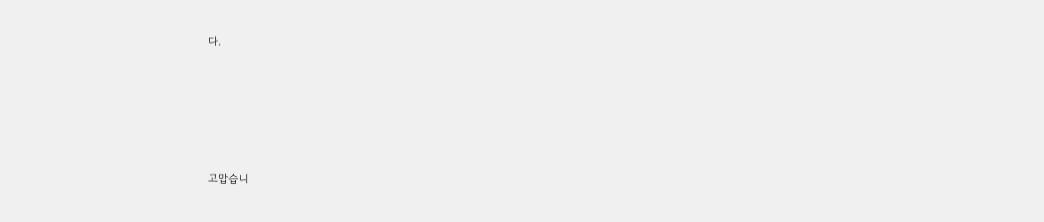다.





고맙습니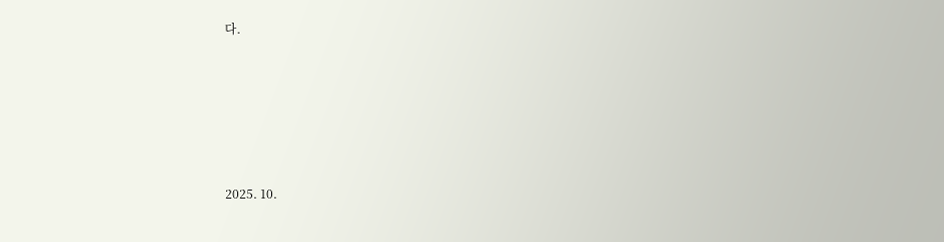다.








2025. 10.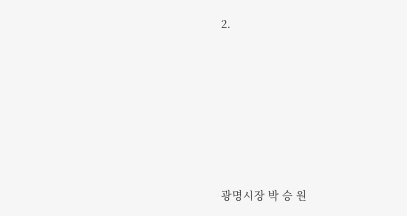2.







광명시장 박 승 원